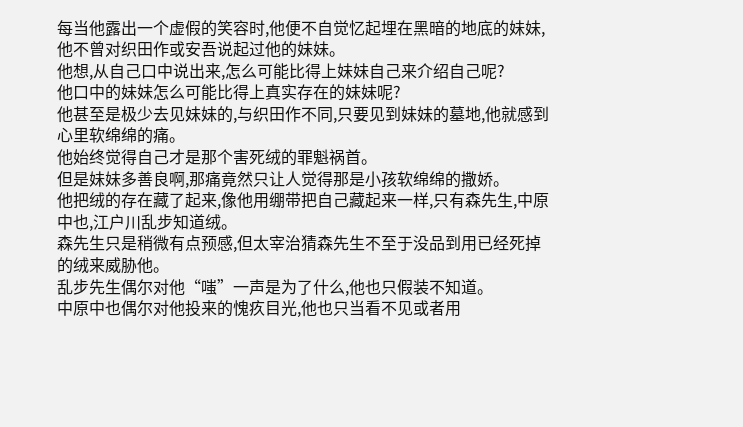每当他露出一个虚假的笑容时,他便不自觉忆起埋在黑暗的地底的妹妹,他不曾对织田作或安吾说起过他的妹妹。
他想,从自己口中说出来,怎么可能比得上妹妹自己来介绍自己呢?
他口中的妹妹怎么可能比得上真实存在的妹妹呢?
他甚至是极少去见妹妹的,与织田作不同,只要见到妹妹的墓地,他就感到心里软绵绵的痛。
他始终觉得自己才是那个害死绒的罪魁祸首。
但是妹妹多善良啊,那痛竟然只让人觉得那是小孩软绵绵的撒娇。
他把绒的存在藏了起来,像他用绷带把自己藏起来一样,只有森先生,中原中也,江户川乱步知道绒。
森先生只是稍微有点预感,但太宰治猜森先生不至于没品到用已经死掉的绒来威胁他。
乱步先生偶尔对他“嗤”一声是为了什么,他也只假装不知道。
中原中也偶尔对他投来的愧疚目光,他也只当看不见或者用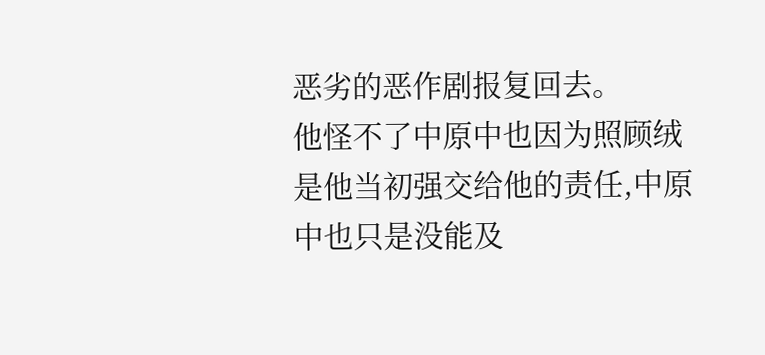恶劣的恶作剧报复回去。
他怪不了中原中也因为照顾绒是他当初强交给他的责任,中原中也只是没能及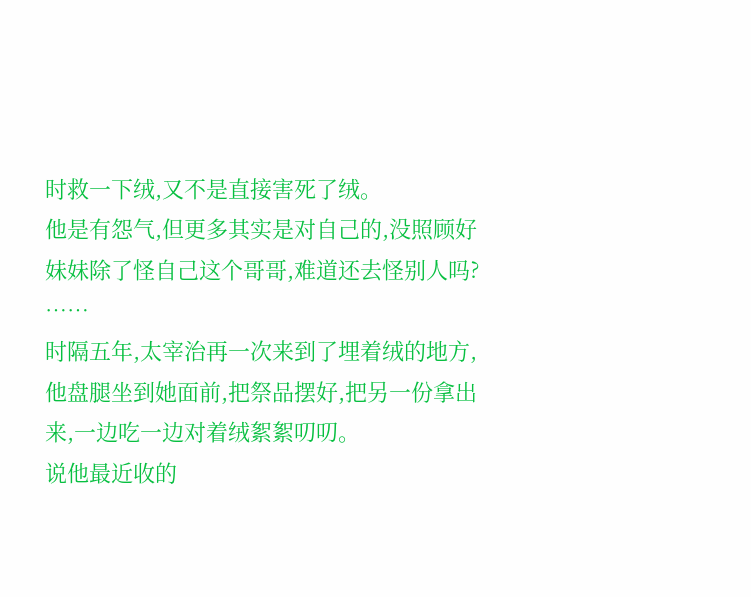时救一下绒,又不是直接害死了绒。
他是有怨气,但更多其实是对自己的,没照顾好妹妹除了怪自己这个哥哥,难道还去怪别人吗?
……
时隔五年,太宰治再一次来到了埋着绒的地方,他盘腿坐到她面前,把祭品摆好,把另一份拿出来,一边吃一边对着绒絮絮叨叨。
说他最近收的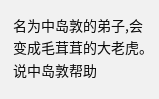名为中岛敦的弟子,会变成毛茸茸的大老虎。
说中岛敦帮助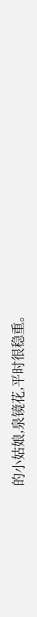的小姑娘,泉镜花,平时很稳重。